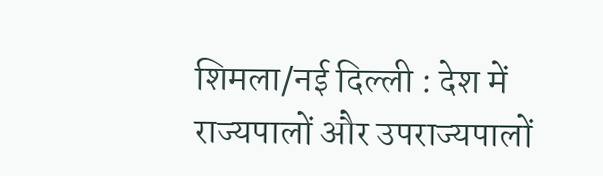शिमला/नई दिल्ली : देश में राज्यपालों और उपराज्यपालों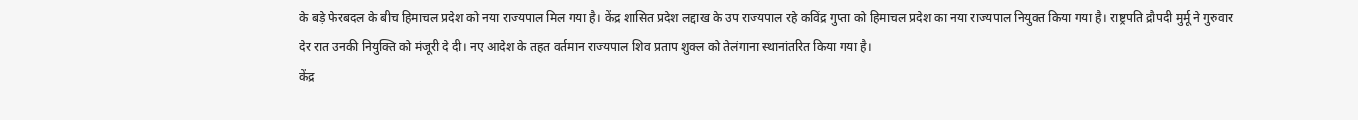के बड़े फेरबदल के बीच हिमाचल प्रदेश को नया राज्यपाल मिल गया है। केंद्र शासित प्रदेश लद्दाख के उप राज्यपाल रहे कविंद्र गुप्ता को हिमाचल प्रदेश का नया राज्यपाल नियुक्त किया गया है। राष्ट्रपति द्रौपदी मुर्मू ने गुरुवार देर रात उनकी नियुक्ति को मंजूरी दे दी। नए आदेश के तहत वर्तमान राज्यपाल शिव प्रताप शुक्ल को तेलंगाना स्थानांतरित किया गया है।
केंद्र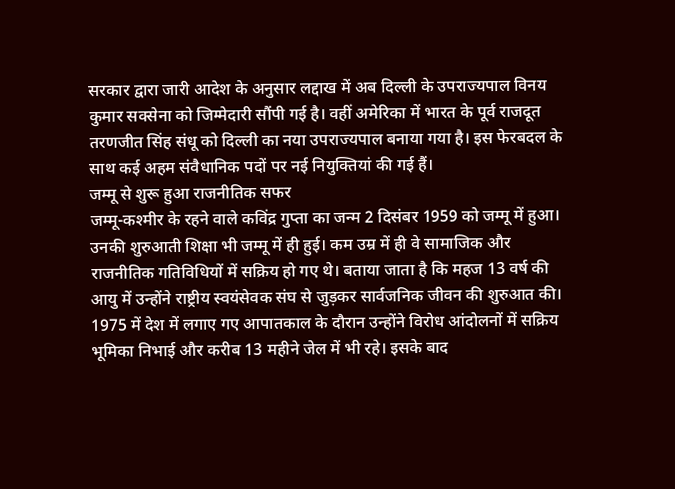सरकार द्वारा जारी आदेश के अनुसार लद्दाख में अब दिल्ली के उपराज्यपाल विनय कुमार सक्सेना को जिम्मेदारी सौंपी गई है। वहीं अमेरिका में भारत के पूर्व राजदूत तरणजीत सिंह संधू को दिल्ली का नया उपराज्यपाल बनाया गया है। इस फेरबदल के साथ कई अहम संवैधानिक पदों पर नई नियुक्तियां की गई हैं।
जम्मू से शुरू हुआ राजनीतिक सफर
जम्मू-कश्मीर के रहने वाले कविंद्र गुप्ता का जन्म 2 दिसंबर 1959 को जम्मू में हुआ। उनकी शुरुआती शिक्षा भी जम्मू में ही हुई। कम उम्र में ही वे सामाजिक और राजनीतिक गतिविधियों में सक्रिय हो गए थे। बताया जाता है कि महज 13 वर्ष की आयु में उन्होंने राष्ट्रीय स्वयंसेवक संघ से जुड़कर सार्वजनिक जीवन की शुरुआत की। 1975 में देश में लगाए गए आपातकाल के दौरान उन्होंने विरोध आंदोलनों में सक्रिय भूमिका निभाई और करीब 13 महीने जेल में भी रहे। इसके बाद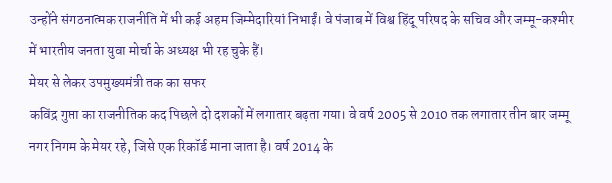उन्होंने संगठनात्मक राजनीति में भी कई अहम जिम्मेदारियां निभाईं। वे पंजाब में विश्व हिंदू परिषद के सचिव और जम्मू-कश्मीर में भारतीय जनता युवा मोर्चा के अध्यक्ष भी रह चुके हैं।
मेयर से लेकर उपमुख्यमंत्री तक का सफर
कविंद्र गुप्ता का राजनीतिक कद पिछले दो दशकों में लगातार बढ़ता गया। वे वर्ष 2005 से 2010 तक लगातार तीन बार जम्मू नगर निगम के मेयर रहे, जिसे एक रिकॉर्ड माना जाता है। वर्ष 2014 के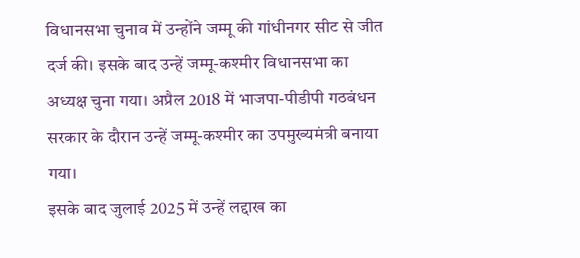विधानसभा चुनाव में उन्होंने जम्मू की गांधीनगर सीट से जीत दर्ज की। इसके बाद उन्हें जम्मू-कश्मीर विधानसभा का अध्यक्ष चुना गया। अप्रैल 2018 में भाजपा-पीडीपी गठबंधन सरकार के दौरान उन्हें जम्मू-कश्मीर का उपमुख्यमंत्री बनाया गया।
इसके बाद जुलाई 2025 में उन्हें लद्दाख का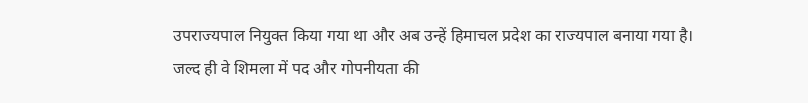उपराज्यपाल नियुक्त किया गया था और अब उन्हें हिमाचल प्रदेश का राज्यपाल बनाया गया है। जल्द ही वे शिमला में पद और गोपनीयता की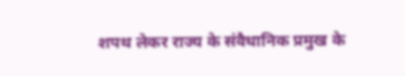शपथ लेकर राज्य के संवैधानिक प्रमुख के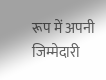रूप में अपनी जिम्मेदारी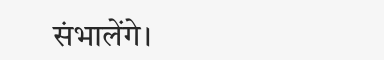संभालेंगे।